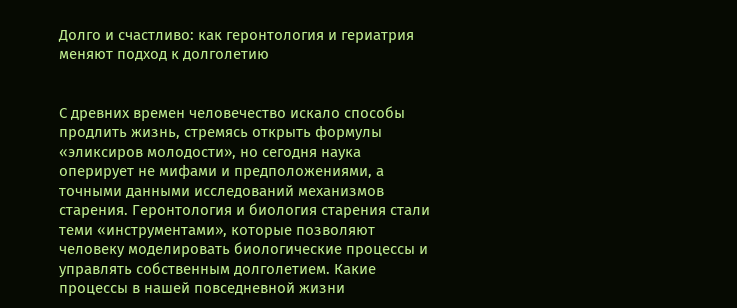Долго и счастливо: как геронтология и гериатрия меняют подход к долголетию


С древних времен человечество искало способы продлить жизнь, стремясь открыть формулы «эликсиров молодости», но сегодня наука оперирует не мифами и предположениями, а точными данными исследований механизмов старения. Геронтология и биология старения стали теми «инструментами», которые позволяют человеку моделировать биологические процессы и управлять собственным долголетием. Какие процессы в нашей повседневной жизни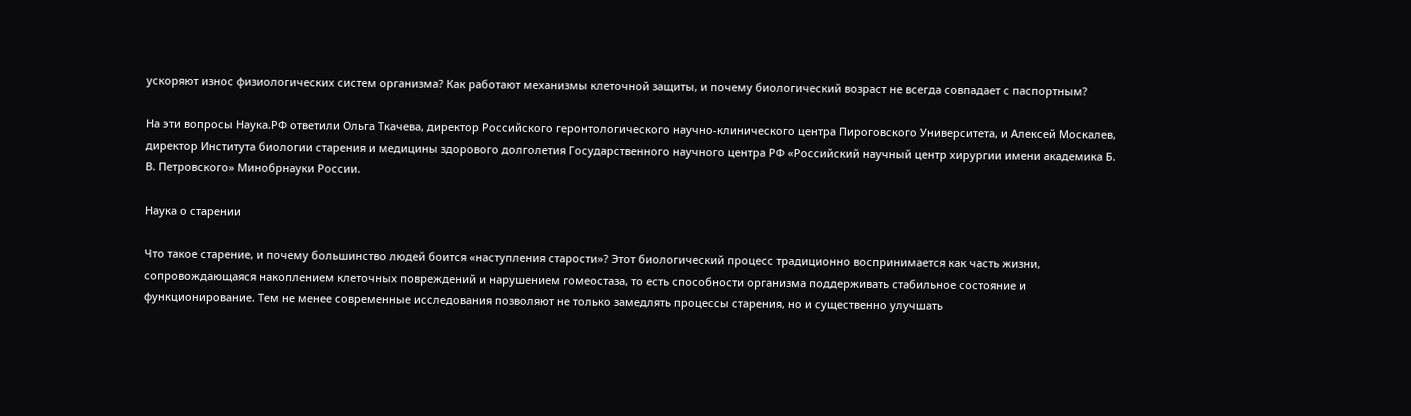ускоряют износ физиологических систем организма? Как работают механизмы клеточной защиты, и почему биологический возраст не всегда совпадает с паспортным?

На эти вопросы Наука.РФ ответили Ольга Ткачева, директор Российского геронтологического научно-клинического центра Пироговского Университета, и Алексей Москалев, директор Института биологии старения и медицины здорового долголетия Государственного научного центра РФ «Российский научный центр хирургии имени академика Б. В. Петровского» Минобрнауки России.

Наука о старении

Что такое старение, и почему большинство людей боится «наступления старости»? Этот биологический процесс традиционно воспринимается как часть жизни, сопровождающаяся накоплением клеточных повреждений и нарушением гомеостаза, то есть способности организма поддерживать стабильное состояние и функционирование. Тем не менее современные исследования позволяют не только замедлять процессы старения, но и существенно улучшать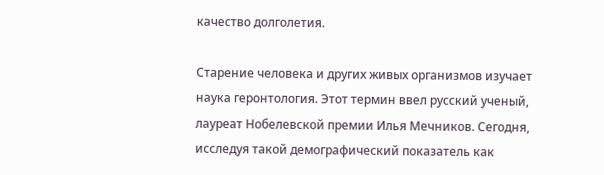качество долголетия.

Старение человека и других живых организмов изучает наука геронтология. Этот термин ввел русский ученый, лауреат Нобелевской премии Илья Мечников. Сегодня, исследуя такой демографический показатель как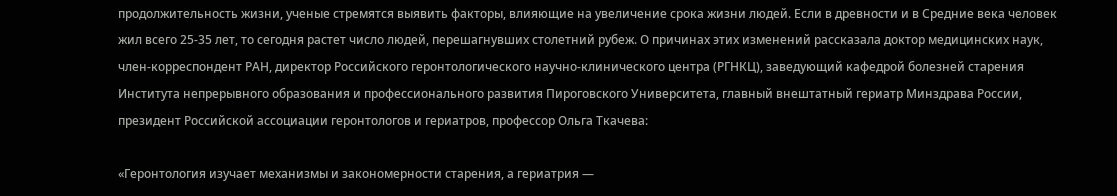продолжительность жизни, ученые стремятся выявить факторы, влияющие на увеличение срока жизни людей. Если в древности и в Средние века человек жил всего 25-35 лет, то сегодня растет число людей, перешагнувших столетний рубеж. О причинах этих изменений рассказала доктор медицинских наук, член-корреспондент РАН, директор Российского геронтологического научно-клинического центра (РГНКЦ), заведующий кафедрой болезней старения Института непрерывного образования и профессионального развития Пироговского Университета, главный внештатный гериатр Минздрава России, президент Российской ассоциации геронтологов и гериатров, профессор Ольга Ткачева:

«Геронтология изучает механизмы и закономерности старения, а гериатрия —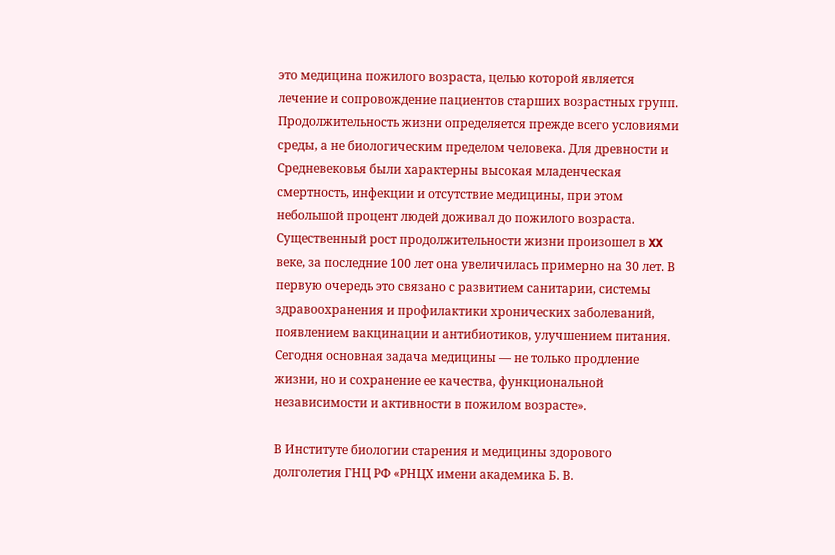это медицина пожилого возраста, целью которой является лечение и сопровождение пациентов старших возрастных групп. Продолжительность жизни определяется прежде всего условиями среды, а не биологическим пределом человека. Для древности и Средневековья были характерны высокая младенческая смертность, инфекции и отсутствие медицины, при этом небольшой процент людей доживал до пожилого возраста. Существенный рост продолжительности жизни произошел в XX веке, за последние 100 лет она увеличилась примерно на 30 лет. В первую очередь это связано с развитием санитарии, системы здравоохранения и профилактики хронических заболеваний, появлением вакцинации и антибиотиков, улучшением питания. Сегодня основная задача медицины — не только продление жизни, но и сохранение ее качества, функциональной независимости и активности в пожилом возрасте».

В Институте биологии старения и медицины здорового долголетия ГНЦ РФ «РНЦХ имени академика Б. В.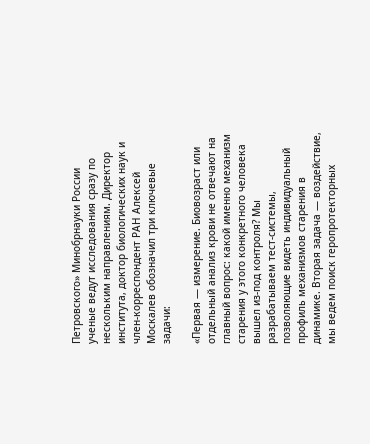Петровского» Минобрнауки России ученые ведут исследования сразу по нескольким направлениям. Директор института, доктор биологических наук и член-корреспондент РАН Алексей Москалев обозначил три ключевые задачи:

«Первая — измерение. Биовозраст или отдельный анализ крови не отвечают на главный вопрос: какой именно механизм старения у этого конкретного человека вышел из-под контроля? Мы разрабатываем тест-системы, позволяющие видеть индивидуальный профиль механизмов старения в динамике. Вторая задача — воздействие, мы ведем поиск геропротекторных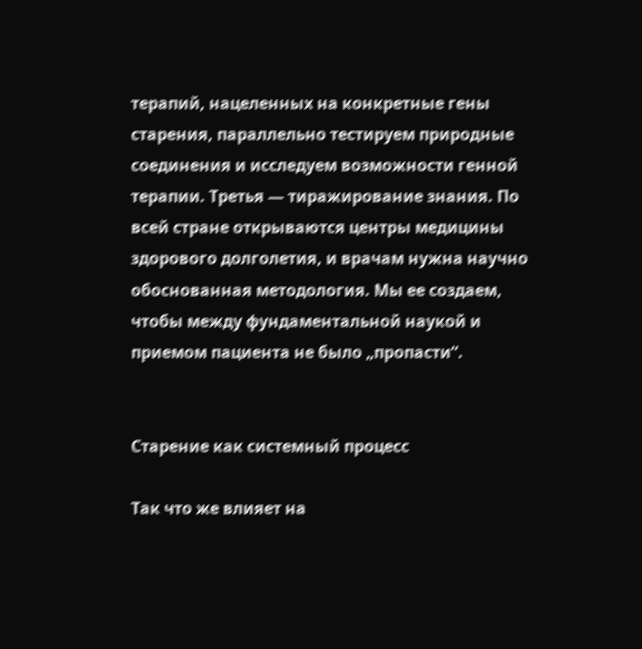терапий, нацеленных на конкретные гены старения, параллельно тестируем природные соединения и исследуем возможности генной терапии. Третья — тиражирование знания. По всей стране открываются центры медицины здорового долголетия, и врачам нужна научно обоснованная методология. Мы ее создаем, чтобы между фундаментальной наукой и приемом пациента не было „пропасти“.


Старение как системный процесс

Так что же влияет на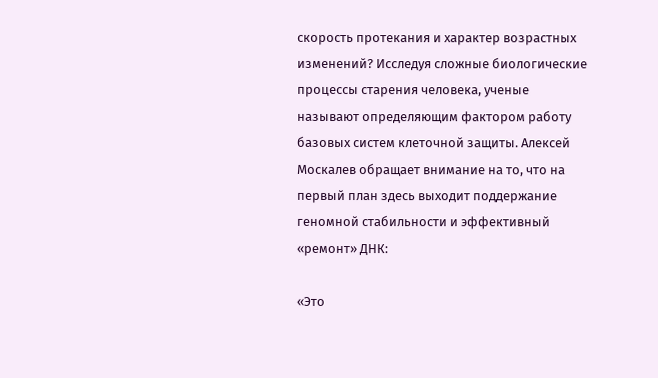скорость протекания и характер возрастных изменений? Исследуя сложные биологические процессы старения человека, ученые называют определяющим фактором работу базовых систем клеточной защиты. Алексей Москалев обращает внимание на то, что на первый план здесь выходит поддержание геномной стабильности и эффективный «ремонт» ДНК:

«Это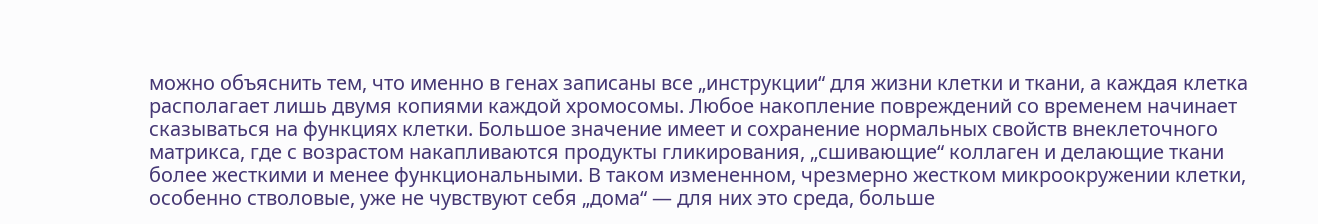можно объяснить тем, что именно в генах записаны все „инструкции“ для жизни клетки и ткани, а каждая клетка располагает лишь двумя копиями каждой хромосомы. Любое накопление повреждений со временем начинает сказываться на функциях клетки. Большое значение имеет и сохранение нормальных свойств внеклеточного матрикса, где с возрастом накапливаются продукты гликирования, „сшивающие“ коллаген и делающие ткани более жесткими и менее функциональными. В таком измененном, чрезмерно жестком микроокружении клетки, особенно стволовые, уже не чувствуют себя „дома“ — для них это среда, больше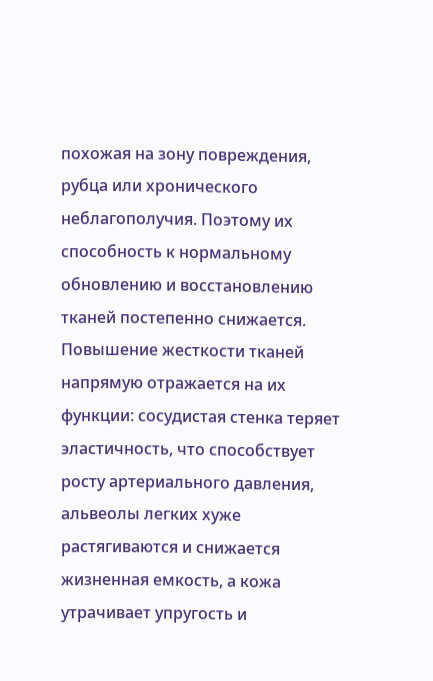похожая на зону повреждения, рубца или хронического неблагополучия. Поэтому их способность к нормальному обновлению и восстановлению тканей постепенно снижается. Повышение жесткости тканей напрямую отражается на их функции: сосудистая стенка теряет эластичность, что способствует росту артериального давления, альвеолы легких хуже растягиваются и снижается жизненная емкость, а кожа утрачивает упругость и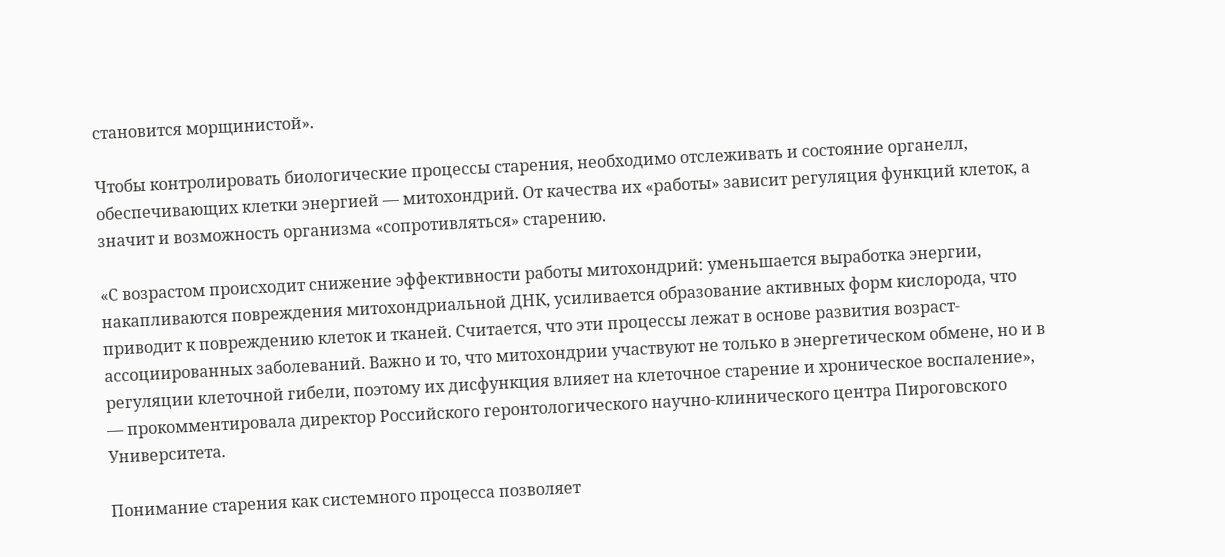становится морщинистой».

Чтобы контролировать биологические процессы старения, необходимо отслеживать и состояние органелл, обеспечивающих клетки энергией — митохондрий. От качества их «работы» зависит регуляция функций клеток, а значит и возможность организма «сопротивляться» старению.

«С возрастом происходит снижение эффективности работы митохондрий: уменьшается выработка энергии, накапливаются повреждения митохондриальной ДНК, усиливается образование активных форм кислорода, что приводит к повреждению клеток и тканей. Считается, что эти процессы лежат в основе развития возраст-ассоциированных заболеваний. Важно и то, что митохондрии участвуют не только в энергетическом обмене, но и в регуляции клеточной гибели, поэтому их дисфункция влияет на клеточное старение и хроническое воспаление», — прокомментировала директор Российского геронтологического научно-клинического центра Пироговского Университета.

Понимание старения как системного процесса позволяет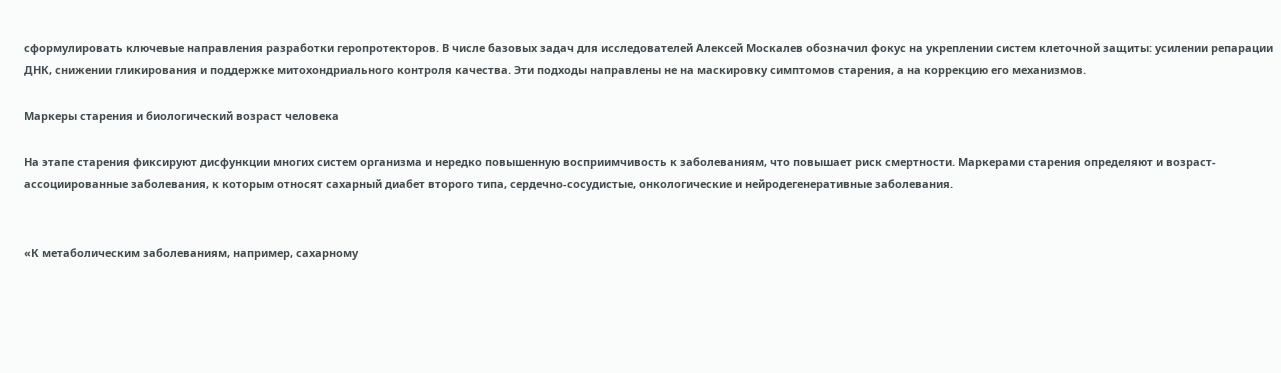сформулировать ключевые направления разработки геропротекторов. В числе базовых задач для исследователей Алексей Москалев обозначил фокус на укреплении систем клеточной защиты: усилении репарации ДНК, снижении гликирования и поддержке митохондриального контроля качества. Эти подходы направлены не на маскировку симптомов старения, а на коррекцию его механизмов.

Маркеры старения и биологический возраст человека

На этапе старения фиксируют дисфункции многих систем организма и нередко повышенную восприимчивость к заболеваниям, что повышает риск смертности. Маркерами старения определяют и возраст-ассоциированные заболевания, к которым относят сахарный диабет второго типа, сердечно-сосудистые, онкологические и нейродегенеративные заболевания.


«К метаболическим заболеваниям, например, сахарному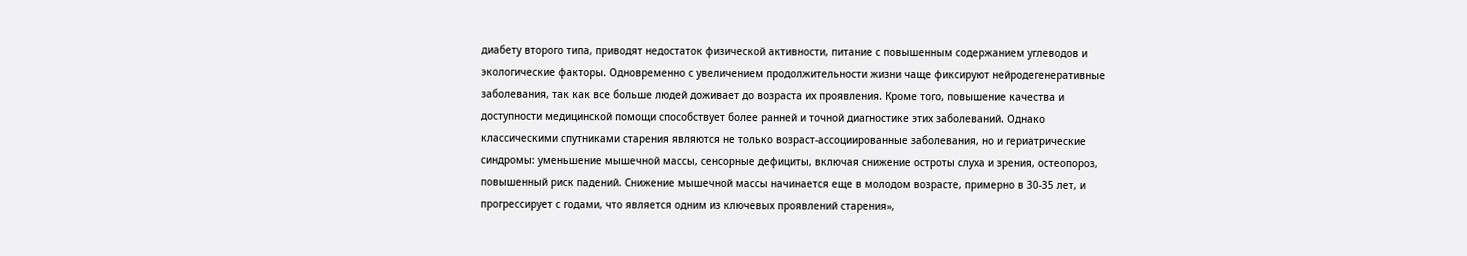диабету второго типа, приводят недостаток физической активности, питание с повышенным содержанием углеводов и экологические факторы. Одновременно с увеличением продолжительности жизни чаще фиксируют нейродегенеративные заболевания, так как все больше людей доживает до возраста их проявления. Кроме того, повышение качества и доступности медицинской помощи способствует более ранней и точной диагностике этих заболеваний. Однако классическими спутниками старения являются не только возраст-ассоциированные заболевания, но и гериатрические синдромы: уменьшение мышечной массы, сенсорные дефициты, включая снижение остроты слуха и зрения, остеопороз, повышенный риск падений. Снижение мышечной массы начинается еще в молодом возрасте, примерно в 30-35 лет, и прогрессирует с годами, что является одним из ключевых проявлений старения»,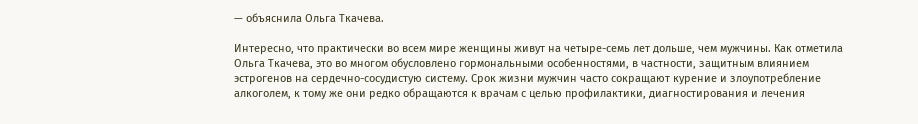— объяснила Ольга Ткачева.

Интересно, что практически во всем мире женщины живут на четыре-семь лет дольше, чем мужчины. Как отметила Ольга Ткачева, это во многом обусловлено гормональными особенностями, в частности, защитным влиянием эстрогенов на сердечно-сосудистую систему. Срок жизни мужчин часто сокращают курение и злоупотребление алкоголем, к тому же они редко обращаются к врачам с целью профилактики, диагностирования и лечения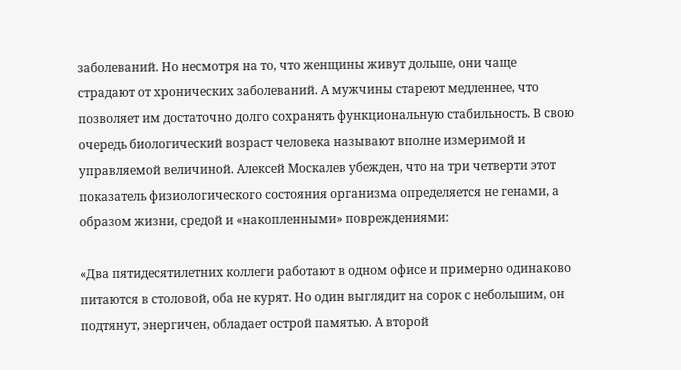заболеваний. Но несмотря на то, что женщины живут дольше, они чаще страдают от хронических заболеваний. А мужчины стареют медленнее, что позволяет им достаточно долго сохранять функциональную стабильность. В свою очередь биологический возраст человека называют вполне измеримой и управляемой величиной. Алексей Москалев убежден, что на три четверти этот показатель физиологического состояния организма определяется не генами, а образом жизни, средой и «накопленными» повреждениями:

«Два пятидесятилетних коллеги работают в одном офисе и примерно одинаково питаются в столовой, оба не курят. Но один выглядит на сорок с небольшим, он подтянут, энергичен, обладает острой памятью. А второй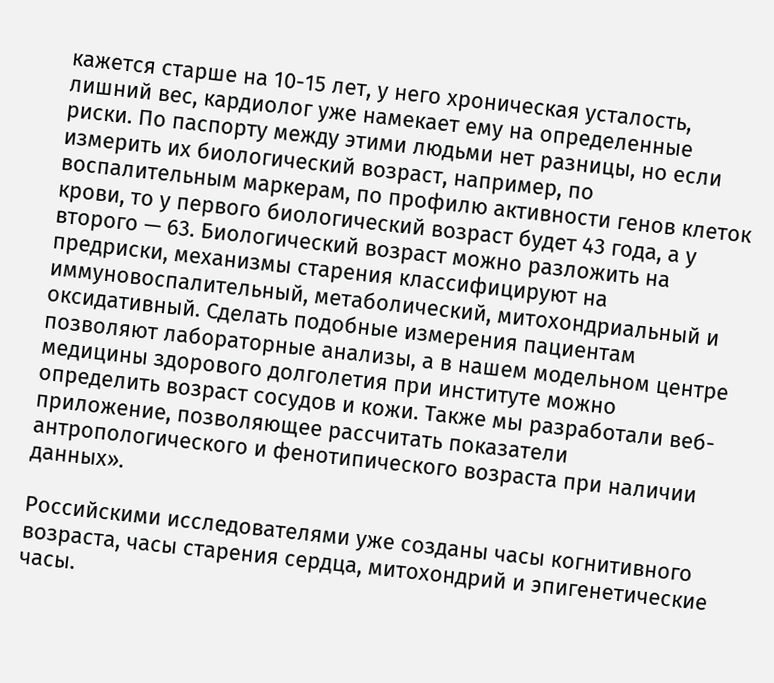кажется старше на 10-15 лет, у него хроническая усталость, лишний вес, кардиолог уже намекает ему на определенные риски. По паспорту между этими людьми нет разницы, но если измерить их биологический возраст, например, по воспалительным маркерам, по профилю активности генов клеток крови, то у первого биологический возраст будет 43 года, а у второго — 63. Биологический возраст можно разложить на предриски, механизмы старения классифицируют на иммуновоспалительный, метаболический, митохондриальный и оксидативный. Сделать подобные измерения пациентам позволяют лабораторные анализы, а в нашем модельном центре медицины здорового долголетия при институте можно определить возраст сосудов и кожи. Также мы разработали веб-приложение, позволяющее рассчитать показатели антропологического и фенотипического возраста при наличии данных».

Российскими исследователями уже созданы часы когнитивного возраста, часы старения сердца, митохондрий и эпигенетические часы.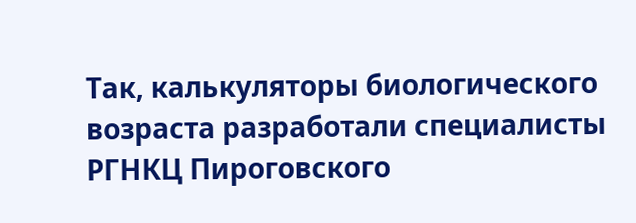Так, калькуляторы биологического возраста разработали специалисты РГНКЦ Пироговского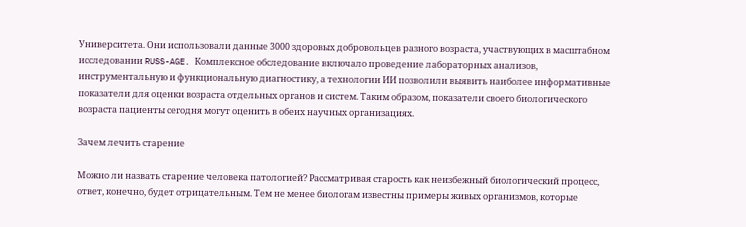Университета. Они использовали данные 3000 здоровых добровольцев разного возраста, участвующих в масштабном исследовании RUSS-AGE. Комплексное обследование включало проведение лабораторных анализов, инструментальную и функциональную диагностику, а технологии ИИ позволили выявить наиболее информативные показатели для оценки возраста отдельных органов и систем. Таким образом, показатели своего биологического возраста пациенты сегодня могут оценить в обеих научных организациях.

Зачем лечить старение

Можно ли назвать старение человека патологией? Рассматривая старость как неизбежный биологический процесс, ответ, конечно, будет отрицательным. Тем не менее биологам известны примеры живых организмов, которые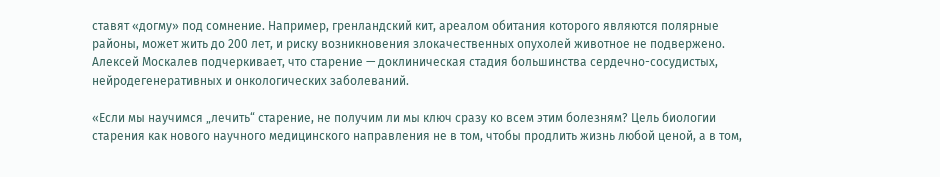ставят «догму» под сомнение. Например, гренландский кит, ареалом обитания которого являются полярные районы, может жить до 200 лет, и риску возникновения злокачественных опухолей животное не подвержено. Алексей Москалев подчеркивает, что старение — доклиническая стадия большинства сердечно-сосудистых, нейродегенеративных и онкологических заболеваний.

«Если мы научимся „лечить“ старение, не получим ли мы ключ сразу ко всем этим болезням? Цель биологии старения как нового научного медицинского направления не в том, чтобы продлить жизнь любой ценой, а в том,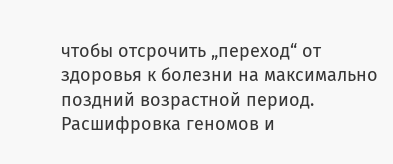чтобы отсрочить „переход“ от здоровья к болезни на максимально поздний возрастной период. Расшифровка геномов и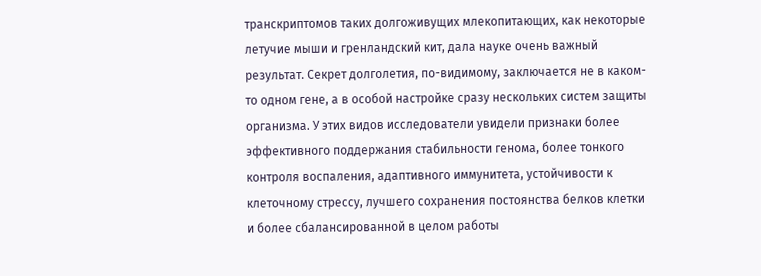транскриптомов таких долгоживущих млекопитающих, как некоторые летучие мыши и гренландский кит, дала науке очень важный результат. Секрет долголетия, по-видимому, заключается не в каком-то одном гене, а в особой настройке сразу нескольких систем защиты организма. У этих видов исследователи увидели признаки более эффективного поддержания стабильности генома, более тонкого контроля воспаления, адаптивного иммунитета, устойчивости к клеточному стрессу, лучшего сохранения постоянства белков клетки и более сбалансированной в целом работы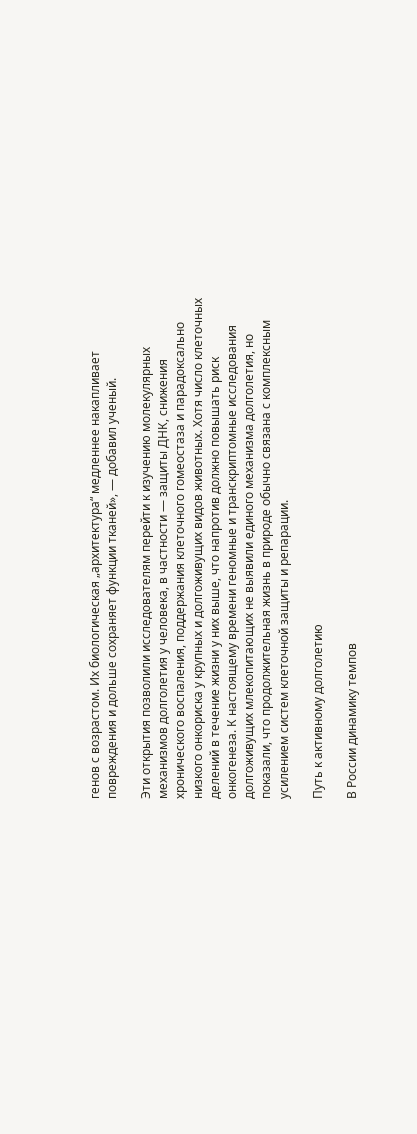генов с возрастом. Их биологическая „архитектура“ медленнее накапливает повреждения и дольше сохраняет функции тканей», — добавил ученый.

Эти открытия позволили исследователям перейти к изучению молекулярных механизмов долголетия у человека, в частности — защиты ДНК, снижения хронического воспаления, поддержания клеточного гомеостаза и парадоксально низкого онкориска у крупных и долгоживущих видов животных. Хотя число клеточных делений в течение жизни у них выше, что напротив должно повышать риск онкогенеза. К настоящему времени геномные и транскриптомные исследования долгоживущих млекопитающих не выявили единого механизма долголетия, но показали, что продолжительная жизнь в природе обычно связана с комплексным усилением систем клеточной защиты и репарации.

Путь к активному долголетию

В России динамику темпов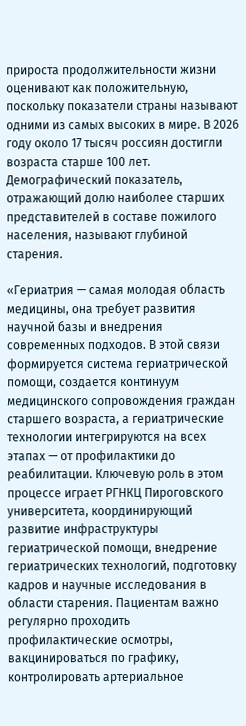прироста продолжительности жизни оценивают как положительную, поскольку показатели страны называют одними из самых высоких в мире. В 2026 году около 17 тысяч россиян достигли возраста старше 100 лет. Демографический показатель, отражающий долю наиболее старших представителей в составе пожилого населения, называют глубиной старения.

«Гериатрия — самая молодая область медицины, она требует развития научной базы и внедрения современных подходов. В этой связи формируется система гериатрической помощи, создается континуум медицинского сопровождения граждан старшего возраста, а гериатрические технологии интегрируются на всех этапах — от профилактики до реабилитации. Ключевую роль в этом процессе играет РГНКЦ Пироговского университета, координирующий развитие инфраструктуры гериатрической помощи, внедрение гериатрических технологий, подготовку кадров и научные исследования в области старения. Пациентам важно регулярно проходить профилактические осмотры, вакцинироваться по графику, контролировать артериальное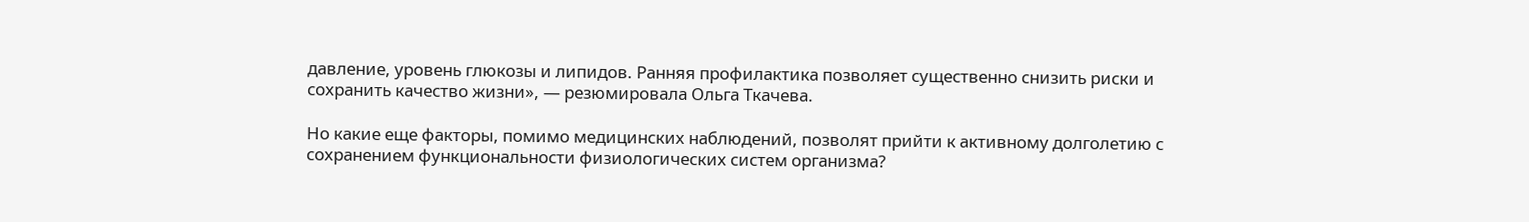давление, уровень глюкозы и липидов. Ранняя профилактика позволяет существенно снизить риски и сохранить качество жизни», — резюмировала Ольга Ткачева.

Но какие еще факторы, помимо медицинских наблюдений, позволят прийти к активному долголетию с сохранением функциональности физиологических систем организма?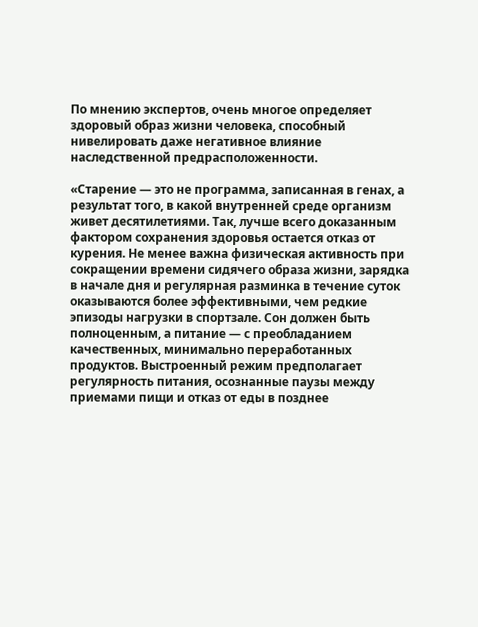По мнению экспертов, очень многое определяет здоровый образ жизни человека, способный нивелировать даже негативное влияние наследственной предрасположенности.

«Старение — это не программа, записанная в генах, а результат того, в какой внутренней среде организм живет десятилетиями. Так, лучше всего доказанным фактором сохранения здоровья остается отказ от курения. Не менее важна физическая активность при сокращении времени сидячего образа жизни, зарядка в начале дня и регулярная разминка в течение суток оказываются более эффективными, чем редкие эпизоды нагрузки в спортзале. Сон должен быть полноценным, а питание — с преобладанием качественных, минимально переработанных продуктов. Выстроенный режим предполагает регулярность питания, осознанные паузы между приемами пищи и отказ от еды в позднее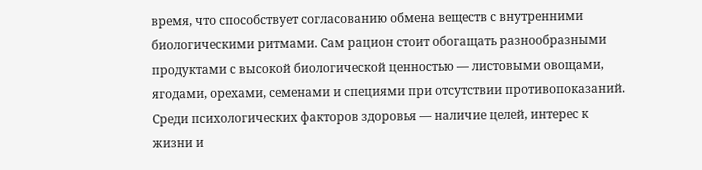время, что способствует согласованию обмена веществ с внутренними биологическими ритмами. Сам рацион стоит обогащать разнообразными продуктами с высокой биологической ценностью — листовыми овощами, ягодами, орехами, семенами и специями при отсутствии противопоказаний. Среди психологических факторов здоровья — наличие целей, интерес к жизни и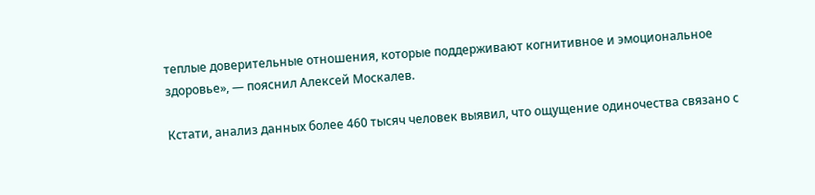теплые доверительные отношения, которые поддерживают когнитивное и эмоциональное здоровье», — пояснил Алексей Москалев.

Кстати, анализ данных более 460 тысяч человек выявил, что ощущение одиночества связано с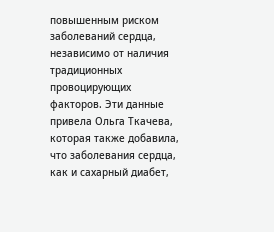повышенным риском заболеваний сердца, независимо от наличия традиционных провоцирующих факторов. Эти данные привела Ольга Ткачева, которая также добавила, что заболевания сердца, как и сахарный диабет,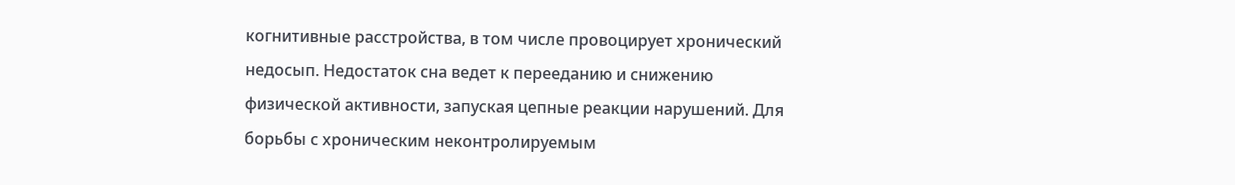когнитивные расстройства, в том числе провоцирует хронический недосып. Недостаток сна ведет к перееданию и снижению физической активности, запуская цепные реакции нарушений. Для борьбы с хроническим неконтролируемым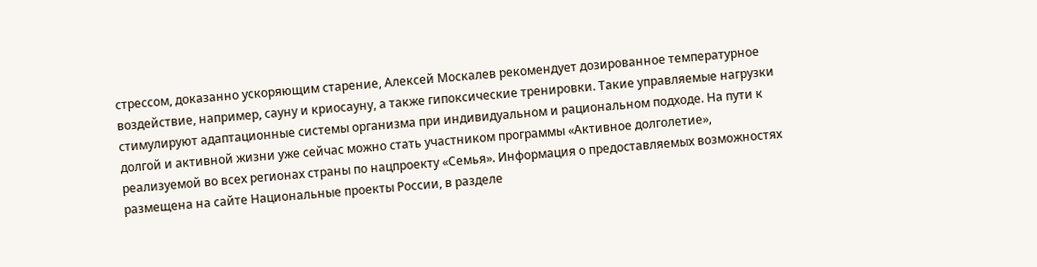стрессом, доказанно ускоряющим старение, Алексей Москалев рекомендует дозированное температурное воздействие, например, сауну и криосауну, а также гипоксические тренировки. Такие управляемые нагрузки стимулируют адаптационные системы организма при индивидуальном и рациональном подходе. На пути к долгой и активной жизни уже сейчас можно стать участником программы «Активное долголетие», реализуемой во всех регионах страны по нацпроекту «Семья». Информация о предоставляемых возможностях размещена на сайте Национальные проекты России, в разделе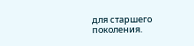для старшего поколения.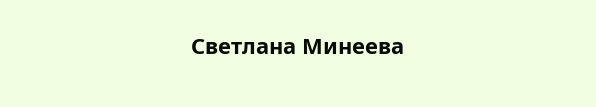Светлана Минеева